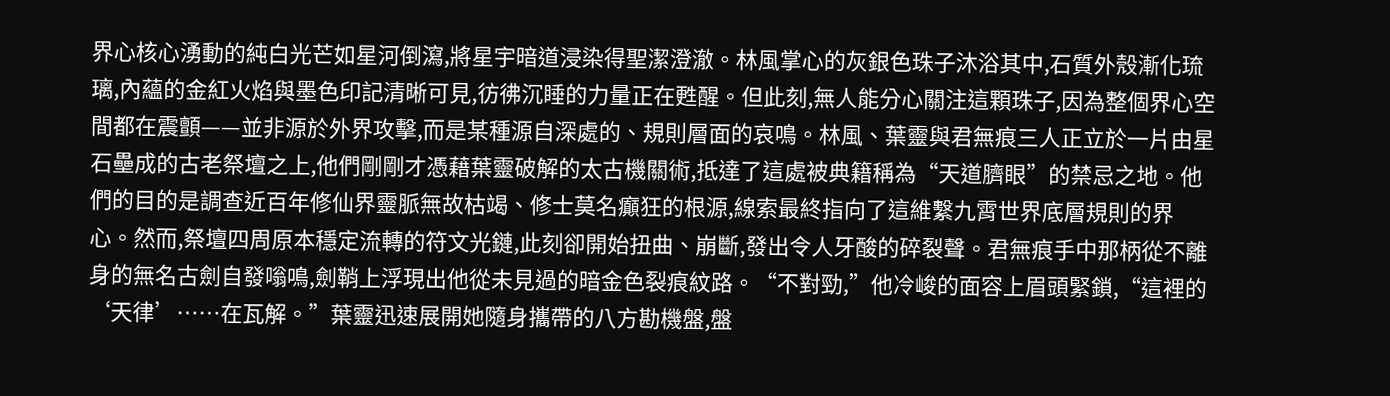界心核心湧動的純白光芒如星河倒瀉,將星宇暗道浸染得聖潔澄澈。林風掌心的灰銀色珠子沐浴其中,石質外殼漸化琉璃,內蘊的金紅火焰與墨色印記清晰可見,彷彿沉睡的力量正在甦醒。但此刻,無人能分心關注這顆珠子,因為整個界心空間都在震顫——並非源於外界攻擊,而是某種源自深處的、規則層面的哀鳴。林風、葉靈與君無痕三人正立於一片由星石壘成的古老祭壇之上,他們剛剛才憑藉葉靈破解的太古機關術,抵達了這處被典籍稱為“天道臍眼”的禁忌之地。他們的目的是調查近百年修仙界靈脈無故枯竭、修士莫名癲狂的根源,線索最終指向了這維繫九霄世界底層規則的界心。然而,祭壇四周原本穩定流轉的符文光鏈,此刻卻開始扭曲、崩斷,發出令人牙酸的碎裂聲。君無痕手中那柄從不離身的無名古劍自發嗡鳴,劍鞘上浮現出他從未見過的暗金色裂痕紋路。“不對勁,”他冷峻的面容上眉頭緊鎖,“這裡的‘天律’……在瓦解。”葉靈迅速展開她隨身攜帶的八方勘機盤,盤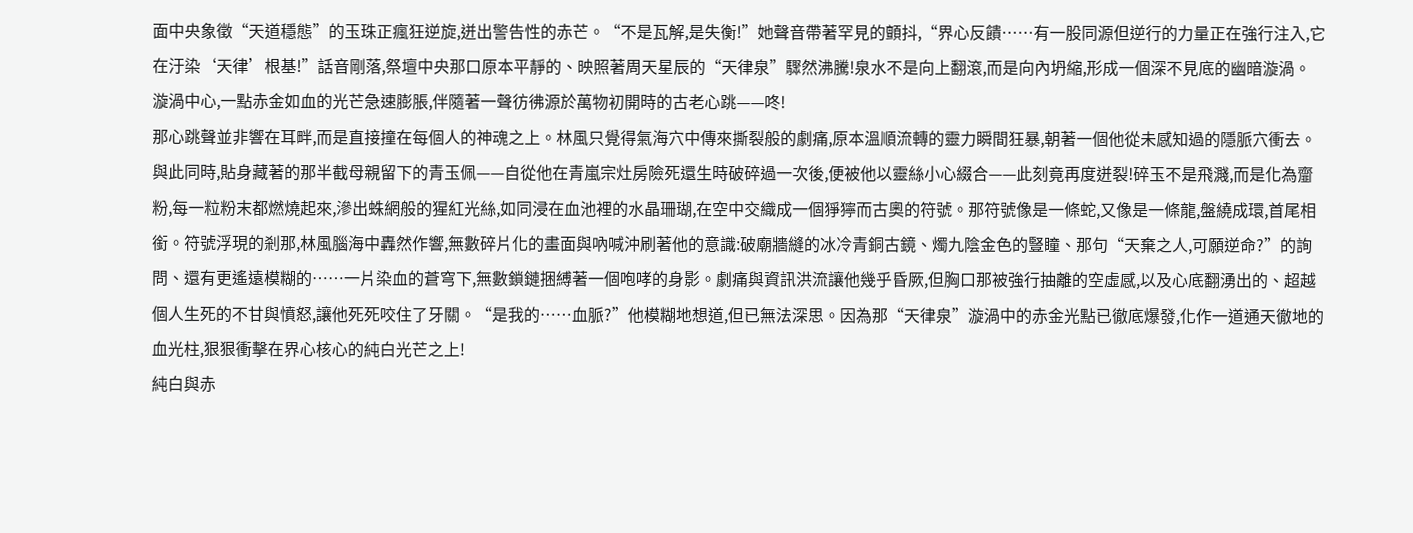面中央象徵“天道穩態”的玉珠正瘋狂逆旋,迸出警告性的赤芒。“不是瓦解,是失衡!”她聲音帶著罕見的顫抖,“界心反饋……有一股同源但逆行的力量正在強行注入,它在汙染‘天律’根基!”話音剛落,祭壇中央那口原本平靜的、映照著周天星辰的“天律泉”驟然沸騰!泉水不是向上翻滾,而是向內坍縮,形成一個深不見底的幽暗漩渦。漩渦中心,一點赤金如血的光芒急速膨脹,伴隨著一聲彷彿源於萬物初開時的古老心跳——咚!
那心跳聲並非響在耳畔,而是直接撞在每個人的神魂之上。林風只覺得氣海穴中傳來撕裂般的劇痛,原本溫順流轉的靈力瞬間狂暴,朝著一個他從未感知過的隱脈穴衝去。與此同時,貼身藏著的那半截母親留下的青玉佩——自從他在青嵐宗灶房險死還生時破碎過一次後,便被他以靈絲小心綴合——此刻竟再度迸裂!碎玉不是飛濺,而是化為齏粉,每一粒粉末都燃燒起來,滲出蛛網般的猩紅光絲,如同浸在血池裡的水晶珊瑚,在空中交織成一個猙獰而古奧的符號。那符號像是一條蛇,又像是一條龍,盤繞成環,首尾相銜。符號浮現的剎那,林風腦海中轟然作響,無數碎片化的畫面與吶喊沖刷著他的意識:破廟牆縫的冰冷青銅古鏡、燭九陰金色的豎瞳、那句“天棄之人,可願逆命?”的詢問、還有更遙遠模糊的……一片染血的蒼穹下,無數鎖鏈捆縛著一個咆哮的身影。劇痛與資訊洪流讓他幾乎昏厥,但胸口那被強行抽離的空虛感,以及心底翻湧出的、超越個人生死的不甘與憤怒,讓他死死咬住了牙關。“是我的……血脈?”他模糊地想道,但已無法深思。因為那“天律泉”漩渦中的赤金光點已徹底爆發,化作一道通天徹地的血光柱,狠狠衝擊在界心核心的純白光芒之上!
純白與赤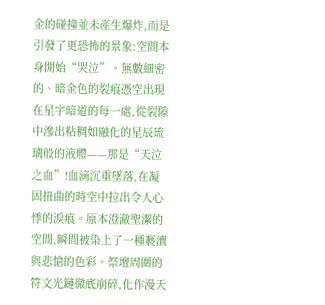金的碰撞並未產生爆炸,而是引發了更恐怖的景象:空間本身開始“哭泣”。無數細密的、暗金色的裂痕憑空出現在星宇暗道的每一處,從裂隙中滲出粘稠如融化的星辰琉璃般的液體——那是“天泣之血”!血滴沉重墜落,在凝固扭曲的時空中拉出令人心悸的淚痕。原本澄澈聖潔的空間,瞬間被染上了一種褻瀆與悲愴的色彩。祭壇周圍的符文光鏈徹底崩碎,化作漫天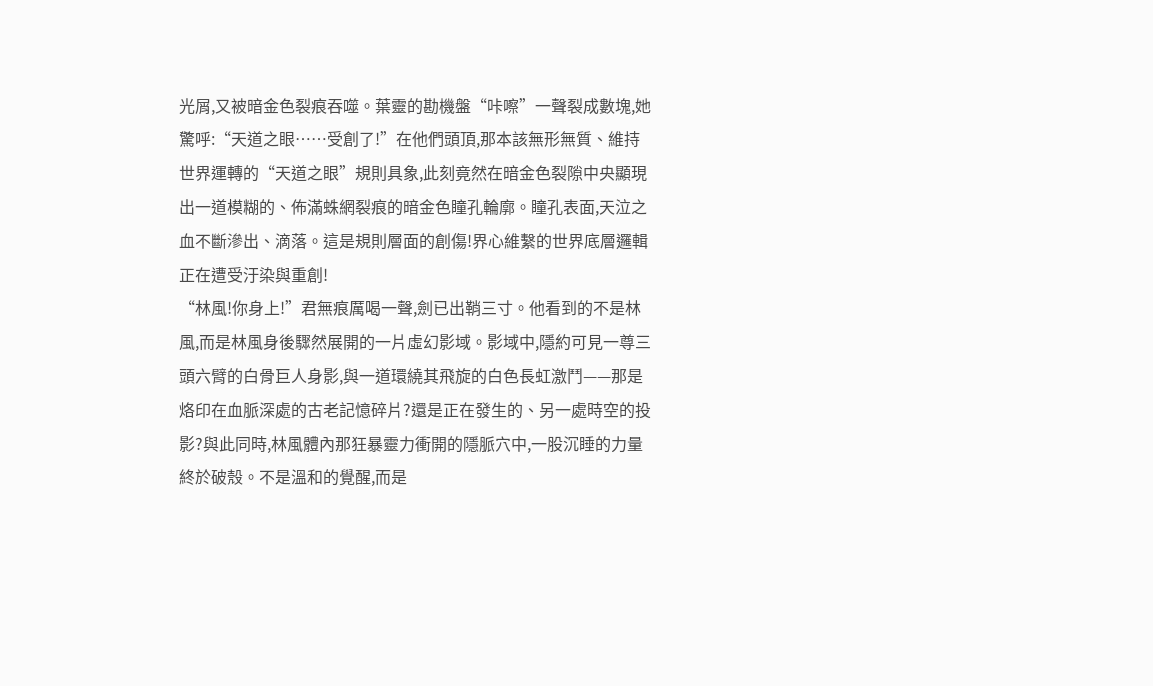光屑,又被暗金色裂痕吞噬。葉靈的勘機盤“咔嚓”一聲裂成數塊,她驚呼:“天道之眼……受創了!”在他們頭頂,那本該無形無質、維持世界運轉的“天道之眼”規則具象,此刻竟然在暗金色裂隙中央顯現出一道模糊的、佈滿蛛網裂痕的暗金色瞳孔輪廓。瞳孔表面,天泣之血不斷滲出、滴落。這是規則層面的創傷!界心維繫的世界底層邏輯正在遭受汙染與重創!
“林風!你身上!”君無痕厲喝一聲,劍已出鞘三寸。他看到的不是林風,而是林風身後驟然展開的一片虛幻影域。影域中,隱約可見一尊三頭六臂的白骨巨人身影,與一道環繞其飛旋的白色長虹激鬥——那是烙印在血脈深處的古老記憶碎片?還是正在發生的、另一處時空的投影?與此同時,林風體內那狂暴靈力衝開的隱脈穴中,一股沉睡的力量終於破殼。不是溫和的覺醒,而是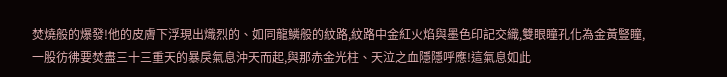焚燒般的爆發!他的皮膚下浮現出熾烈的、如同龍鱗般的紋路,紋路中金紅火焰與墨色印記交織,雙眼瞳孔化為金黃豎瞳,一股彷彿要焚盡三十三重天的暴戾氣息沖天而起,與那赤金光柱、天泣之血隱隱呼應!這氣息如此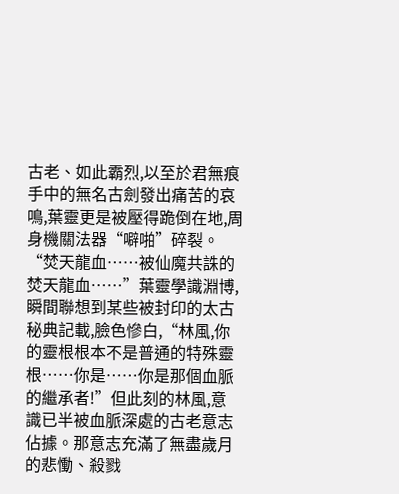古老、如此霸烈,以至於君無痕手中的無名古劍發出痛苦的哀鳴,葉靈更是被壓得跪倒在地,周身機關法器“噼啪”碎裂。
“焚天龍血……被仙魔共誅的焚天龍血……”葉靈學識淵博,瞬間聯想到某些被封印的太古秘典記載,臉色慘白,“林風,你的靈根根本不是普通的特殊靈根……你是……你是那個血脈的繼承者!”但此刻的林風,意識已半被血脈深處的古老意志佔據。那意志充滿了無盡歲月的悲慟、殺戮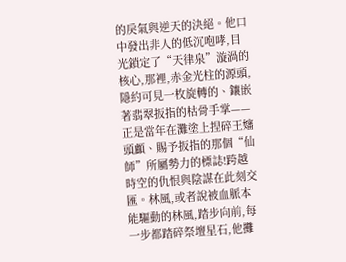的戾氣與逆天的決絕。他口中發出非人的低沉咆哮,目光鎖定了“天律泉”漩渦的核心,那裡,赤金光柱的源頭,隱約可見一枚旋轉的、鑲嵌著翡翠扳指的枯骨手掌——正是當年在灘塗上捏碎王嬸頭顱、賜予扳指的那個“仙師”所屬勢力的標誌!跨越時空的仇恨與陰謀在此刻交匯。林風,或者說被血脈本能驅動的林風,踏步向前,每一步都踏碎祭壇星石,他攤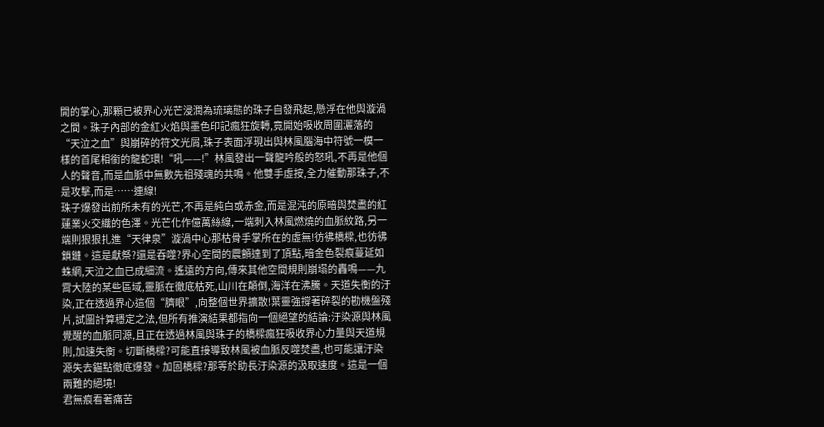開的掌心,那顆已被界心光芒浸潤為琉璃態的珠子自發飛起,懸浮在他與漩渦之間。珠子內部的金紅火焰與墨色印記瘋狂旋轉,竟開始吸收周圍灑落的“天泣之血”與崩碎的符文光屑,珠子表面浮現出與林風腦海中符號一模一樣的首尾相銜的龍蛇環!“吼——!”林風發出一聲龍吟般的怒吼,不再是他個人的聲音,而是血脈中無數先祖殘魂的共鳴。他雙手虛按,全力催動那珠子,不是攻擊,而是……連線!
珠子爆發出前所未有的光芒,不再是純白或赤金,而是混沌的原暗與焚盡的紅蓮業火交織的色澤。光芒化作億萬絲線,一端刺入林風燃燒的血脈紋路,另一端則狠狠扎進“天律泉”漩渦中心那枯骨手掌所在的虛無!彷彿橋樑,也彷彿鎖鏈。這是獻祭?還是吞噬?界心空間的震顫達到了頂點,暗金色裂痕蔓延如蛛網,天泣之血已成細流。遙遠的方向,傳來其他空間規則崩塌的轟鳴——九霄大陸的某些區域,靈脈在徹底枯死,山川在顛倒,海洋在沸騰。天道失衡的汙染,正在透過界心這個“臍眼”,向整個世界擴散!葉靈強撐著碎裂的勘機盤殘片,試圖計算穩定之法,但所有推演結果都指向一個絕望的結論:汙染源與林風覺醒的血脈同源,且正在透過林風與珠子的橋樑瘋狂吸收界心力量與天道規則,加速失衡。切斷橋樑?可能直接導致林風被血脈反噬焚盡,也可能讓汙染源失去錨點徹底爆發。加固橋樑?那等於助長汙染源的汲取速度。這是一個兩難的絕境!
君無痕看著痛苦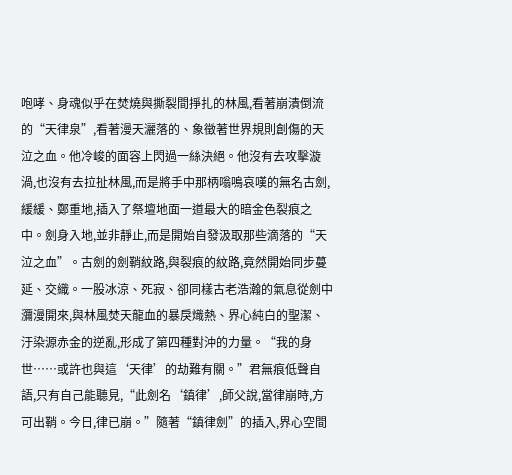咆哮、身魂似乎在焚燒與撕裂間掙扎的林風,看著崩潰倒流的“天律泉”,看著漫天灑落的、象徵著世界規則創傷的天泣之血。他冷峻的面容上閃過一絲決絕。他沒有去攻擊漩渦,也沒有去拉扯林風,而是將手中那柄嗡鳴哀嘆的無名古劍,緩緩、鄭重地,插入了祭壇地面一道最大的暗金色裂痕之中。劍身入地,並非靜止,而是開始自發汲取那些滴落的“天泣之血”。古劍的劍鞘紋路,與裂痕的紋路,竟然開始同步蔓延、交織。一股冰涼、死寂、卻同樣古老浩瀚的氣息從劍中瀰漫開來,與林風焚天龍血的暴戾熾熱、界心純白的聖潔、汙染源赤金的逆亂,形成了第四種對沖的力量。“我的身世……或許也與這‘天律’的劫難有關。”君無痕低聲自語,只有自己能聽見,“此劍名‘鎮律’,師父說,當律崩時,方可出鞘。今日,律已崩。”隨著“鎮律劍”的插入,界心空間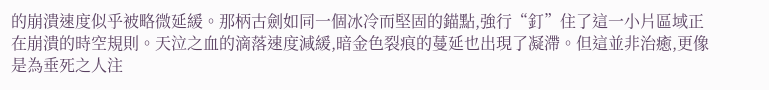的崩潰速度似乎被略微延緩。那柄古劍如同一個冰冷而堅固的錨點,強行“釘”住了這一小片區域正在崩潰的時空規則。天泣之血的滴落速度減緩,暗金色裂痕的蔓延也出現了凝滯。但這並非治癒,更像是為垂死之人注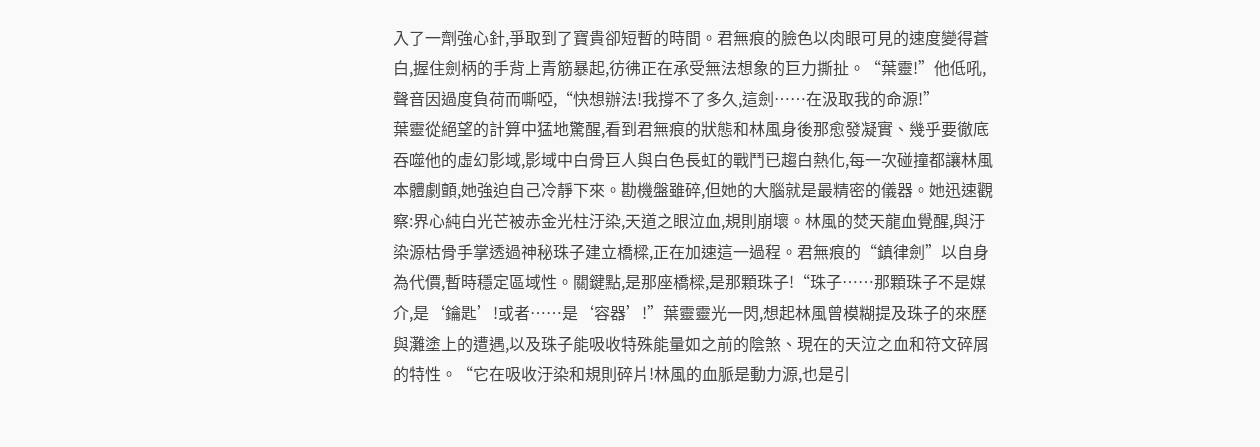入了一劑強心針,爭取到了寶貴卻短暫的時間。君無痕的臉色以肉眼可見的速度變得蒼白,握住劍柄的手背上青筋暴起,彷彿正在承受無法想象的巨力撕扯。“葉靈!”他低吼,聲音因過度負荷而嘶啞,“快想辦法!我撐不了多久,這劍……在汲取我的命源!”
葉靈從絕望的計算中猛地驚醒,看到君無痕的狀態和林風身後那愈發凝實、幾乎要徹底吞噬他的虛幻影域,影域中白骨巨人與白色長虹的戰鬥已趨白熱化,每一次碰撞都讓林風本體劇顫,她強迫自己冷靜下來。勘機盤雖碎,但她的大腦就是最精密的儀器。她迅速觀察:界心純白光芒被赤金光柱汙染,天道之眼泣血,規則崩壞。林風的焚天龍血覺醒,與汙染源枯骨手掌透過神秘珠子建立橋樑,正在加速這一過程。君無痕的“鎮律劍”以自身為代價,暫時穩定區域性。關鍵點,是那座橋樑,是那顆珠子!“珠子……那顆珠子不是媒介,是‘鑰匙’!或者……是‘容器’!”葉靈靈光一閃,想起林風曾模糊提及珠子的來歷與灘塗上的遭遇,以及珠子能吸收特殊能量如之前的陰煞、現在的天泣之血和符文碎屑的特性。“它在吸收汙染和規則碎片!林風的血脈是動力源,也是引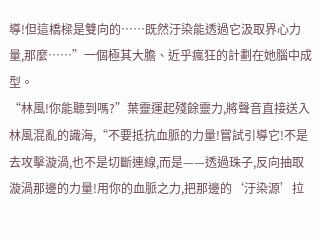導!但這橋樑是雙向的……既然汙染能透過它汲取界心力量,那麼……”一個極其大膽、近乎瘋狂的計劃在她腦中成型。
“林風!你能聽到嗎?”葉靈運起殘餘靈力,將聲音直接送入林風混亂的識海,“不要抵抗血脈的力量!嘗試引導它!不是去攻擊漩渦,也不是切斷連線,而是——透過珠子,反向抽取漩渦那邊的力量!用你的血脈之力,把那邊的‘汙染源’拉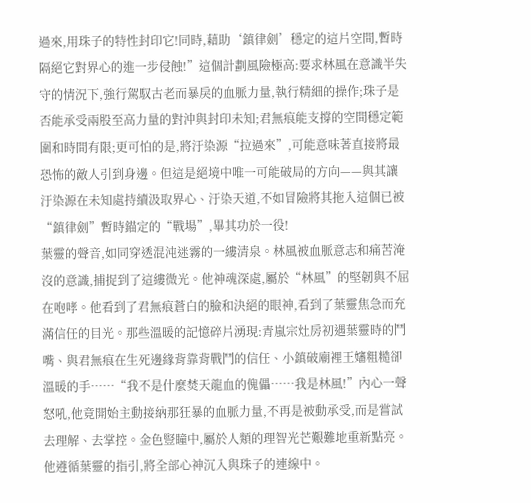過來,用珠子的特性封印它!同時,藉助‘鎮律劍’穩定的這片空間,暫時隔絕它對界心的進一步侵蝕!”這個計劃風險極高:要求林風在意識半失守的情況下,強行駕馭古老而暴戾的血脈力量,執行精細的操作;珠子是否能承受兩股至高力量的對沖與封印未知;君無痕能支撐的空間穩定範圍和時間有限;更可怕的是,將汙染源“拉過來”,可能意味著直接將最恐怖的敵人引到身邊。但這是絕境中唯一可能破局的方向——與其讓汙染源在未知處持續汲取界心、汙染天道,不如冒險將其拖入這個已被“鎮律劍”暫時錨定的“戰場”,畢其功於一役!
葉靈的聲音,如同穿透混沌迷霧的一縷清泉。林風被血脈意志和痛苦淹沒的意識,捕捉到了這縷微光。他神魂深處,屬於“林風”的堅韌與不屈在咆哮。他看到了君無痕蒼白的臉和決絕的眼神,看到了葉靈焦急而充滿信任的目光。那些溫暖的記憶碎片湧現:青嵐宗灶房初遇葉靈時的鬥嘴、與君無痕在生死邊緣背靠背戰鬥的信任、小鎮破廟裡王嬸粗糙卻溫暖的手……“我不是什麼焚天龍血的傀儡……我是林風!”內心一聲怒吼,他竟開始主動接納那狂暴的血脈力量,不再是被動承受,而是嘗試去理解、去掌控。金色豎瞳中,屬於人類的理智光芒艱難地重新點亮。他遵循葉靈的指引,將全部心神沉入與珠子的連線中。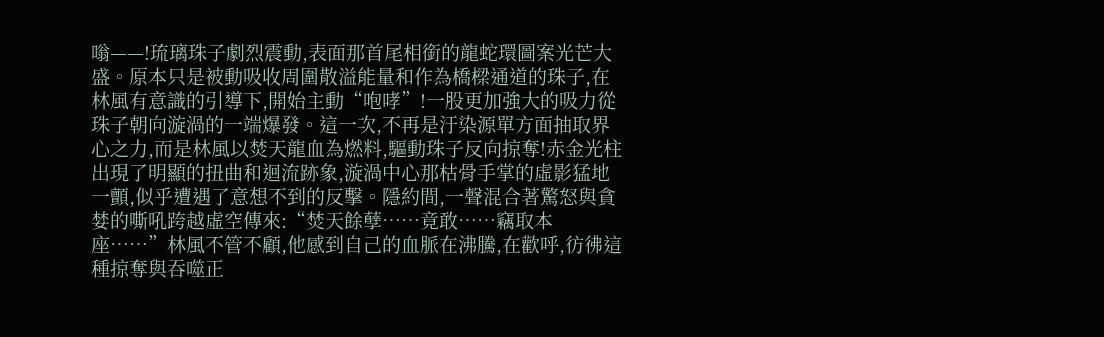嗡——!琉璃珠子劇烈震動,表面那首尾相銜的龍蛇環圖案光芒大盛。原本只是被動吸收周圍散溢能量和作為橋樑通道的珠子,在林風有意識的引導下,開始主動“咆哮”!一股更加強大的吸力從珠子朝向漩渦的一端爆發。這一次,不再是汙染源單方面抽取界心之力,而是林風以焚天龍血為燃料,驅動珠子反向掠奪!赤金光柱出現了明顯的扭曲和迴流跡象,漩渦中心那枯骨手掌的虛影猛地一顫,似乎遭遇了意想不到的反擊。隱約間,一聲混合著驚怒與貪婪的嘶吼跨越虛空傳來:“焚天餘孽……竟敢……竊取本座……”林風不管不顧,他感到自己的血脈在沸騰,在歡呼,彷彿這種掠奪與吞噬正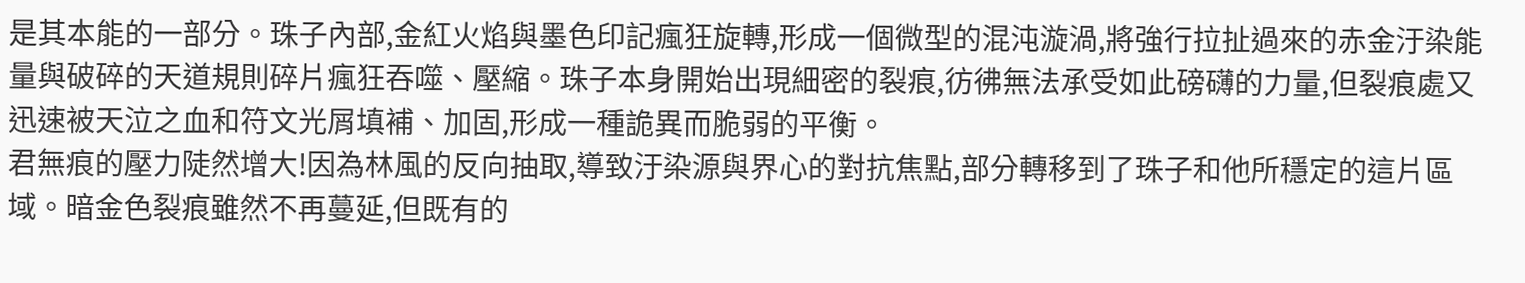是其本能的一部分。珠子內部,金紅火焰與墨色印記瘋狂旋轉,形成一個微型的混沌漩渦,將強行拉扯過來的赤金汙染能量與破碎的天道規則碎片瘋狂吞噬、壓縮。珠子本身開始出現細密的裂痕,彷彿無法承受如此磅礴的力量,但裂痕處又迅速被天泣之血和符文光屑填補、加固,形成一種詭異而脆弱的平衡。
君無痕的壓力陡然增大!因為林風的反向抽取,導致汙染源與界心的對抗焦點,部分轉移到了珠子和他所穩定的這片區域。暗金色裂痕雖然不再蔓延,但既有的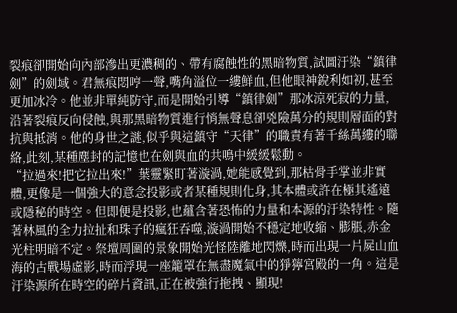裂痕卻開始向內部滲出更濃稠的、帶有腐蝕性的黑暗物質,試圖汙染“鎮律劍”的劍域。君無痕悶哼一聲,嘴角溢位一縷鮮血,但他眼神銳利如初,甚至更加冰冷。他並非單純防守,而是開始引導“鎮律劍”那冰涼死寂的力量,沿著裂痕反向侵蝕,與那黑暗物質進行悄無聲息卻兇險萬分的規則層面的對抗與抵消。他的身世之謎,似乎與這鎮守“天律”的職責有著千絲萬縷的聯絡,此刻,某種塵封的記憶也在劍與血的共鳴中緩緩鬆動。
“拉過來!把它拉出來!”葉靈緊盯著漩渦,她能感覺到,那枯骨手掌並非實體,更像是一個強大的意念投影或者某種規則化身,其本體或許在極其遙遠或隱秘的時空。但即便是投影,也蘊含著恐怖的力量和本源的汙染特性。隨著林風的全力拉扯和珠子的瘋狂吞噬,漩渦開始不穩定地收縮、膨脹,赤金光柱明暗不定。祭壇周圍的景象開始光怪陸離地閃爍,時而出現一片屍山血海的古戰場虛影,時而浮現一座籠罩在無盡魔氣中的猙獰宮殿的一角。這是汙染源所在時空的碎片資訊,正在被強行拖拽、顯現!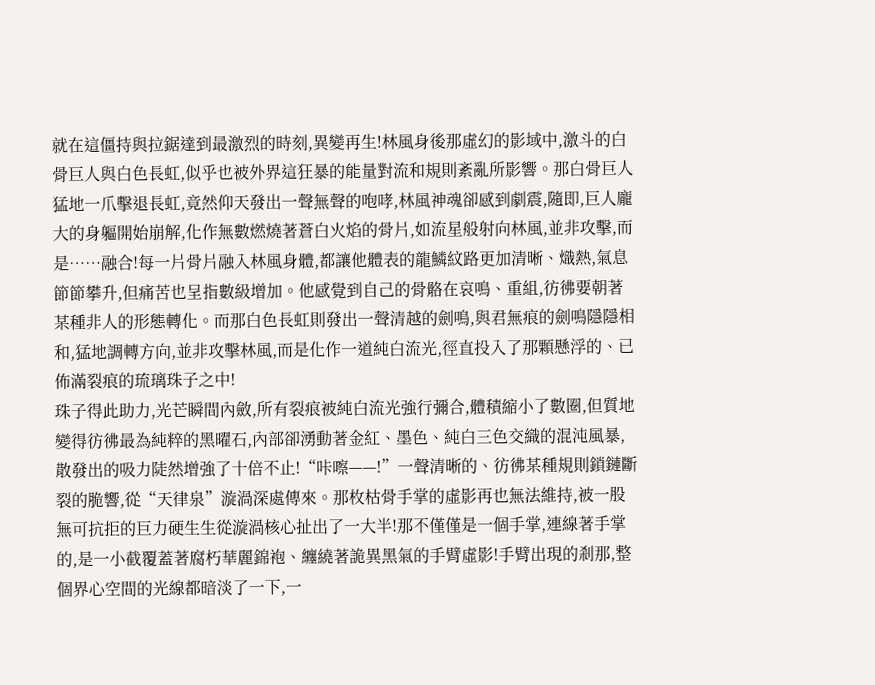就在這僵持與拉鋸達到最激烈的時刻,異變再生!林風身後那虛幻的影域中,激斗的白骨巨人與白色長虹,似乎也被外界這狂暴的能量對流和規則紊亂所影響。那白骨巨人猛地一爪擊退長虹,竟然仰天發出一聲無聲的咆哮,林風神魂卻感到劇震,隨即,巨人龐大的身軀開始崩解,化作無數燃燒著蒼白火焰的骨片,如流星般射向林風,並非攻擊,而是……融合!每一片骨片融入林風身體,都讓他體表的龍鱗紋路更加清晰、熾熱,氣息節節攀升,但痛苦也呈指數級增加。他感覺到自己的骨骼在哀鳴、重組,彷彿要朝著某種非人的形態轉化。而那白色長虹則發出一聲清越的劍鳴,與君無痕的劍鳴隱隱相和,猛地調轉方向,並非攻擊林風,而是化作一道純白流光,徑直投入了那顆懸浮的、已佈滿裂痕的琉璃珠子之中!
珠子得此助力,光芒瞬間內斂,所有裂痕被純白流光強行彌合,體積縮小了數圈,但質地變得彷彿最為純粹的黑曜石,內部卻湧動著金紅、墨色、純白三色交織的混沌風暴,散發出的吸力陡然增強了十倍不止!“咔嚓——!”一聲清晰的、彷彿某種規則鎖鏈斷裂的脆響,從“天律泉”漩渦深處傳來。那枚枯骨手掌的虛影再也無法維持,被一股無可抗拒的巨力硬生生從漩渦核心扯出了一大半!那不僅僅是一個手掌,連線著手掌的,是一小截覆蓋著腐朽華麗錦袍、纏繞著詭異黑氣的手臂虛影!手臂出現的剎那,整個界心空間的光線都暗淡了一下,一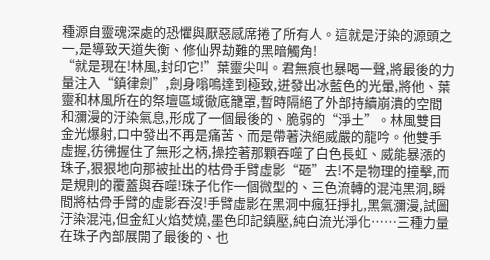種源自靈魂深處的恐懼與厭惡感席捲了所有人。這就是汙染的源頭之一,是導致天道失衡、修仙界劫難的黑暗觸角!
“就是現在!林風,封印它!”葉靈尖叫。君無痕也暴喝一聲,將最後的力量注入“鎮律劍”,劍身嗡鳴達到極致,迸發出冰藍色的光暈,將他、葉靈和林風所在的祭壇區域徹底籠罩,暫時隔絕了外部持續崩潰的空間和瀰漫的汙染氣息,形成了一個最後的、脆弱的“淨土”。林風雙目金光爆射,口中發出不再是痛苦、而是帶著決絕威嚴的龍吟。他雙手虛握,彷彿握住了無形之柄,操控著那顆吞噬了白色長虹、威能暴漲的珠子,狠狠地向那被扯出的枯骨手臂虛影“砸”去!不是物理的撞擊,而是規則的覆蓋與吞噬!珠子化作一個微型的、三色流轉的混沌黑洞,瞬間將枯骨手臂的虛影吞沒!手臂虛影在黑洞中瘋狂掙扎,黑氣瀰漫,試圖汙染混沌,但金紅火焰焚燒,墨色印記鎮壓,純白流光淨化……三種力量在珠子內部展開了最後的、也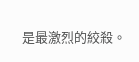是最激烈的絞殺。